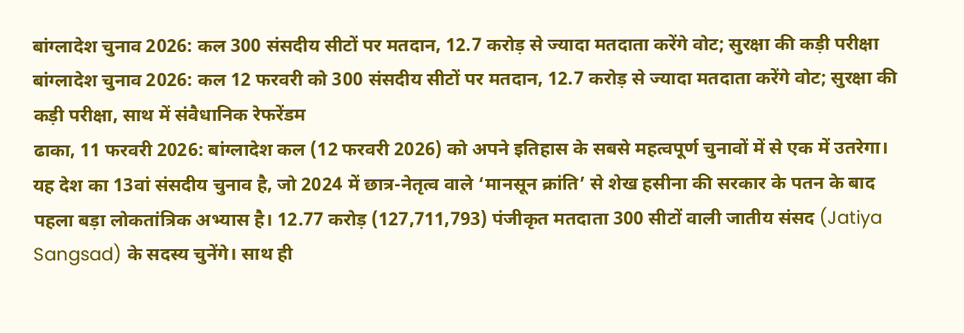बांग्लादेश चुनाव 2026: कल 300 संसदीय सीटों पर मतदान, 12.7 करोड़ से ज्यादा मतदाता करेंगे वोट; सुरक्षा की कड़ी परीक्षा
बांग्लादेश चुनाव 2026: कल 12 फरवरी को 300 संसदीय सीटों पर मतदान, 12.7 करोड़ से ज्यादा मतदाता करेंगे वोट; सुरक्षा की कड़ी परीक्षा, साथ में संवैधानिक रेफरेंडम
ढाका, 11 फरवरी 2026: बांग्लादेश कल (12 फरवरी 2026) को अपने इतिहास के सबसे महत्वपूर्ण चुनावों में से एक में उतरेगा। यह देश का 13वां संसदीय चुनाव है, जो 2024 में छात्र-नेतृत्व वाले ‘मानसून क्रांति’ से शेख हसीना की सरकार के पतन के बाद पहला बड़ा लोकतांत्रिक अभ्यास है। 12.77 करोड़ (127,711,793) पंजीकृत मतदाता 300 सीटों वाली जातीय संसद (Jatiya Sangsad) के सदस्य चुनेंगे। साथ ही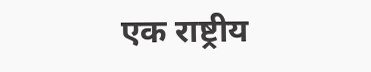एक राष्ट्रीय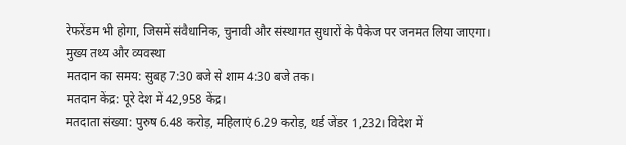रेफरेंडम भी होगा, जिसमें संवैधानिक, चुनावी और संस्थागत सुधारों के पैकेज पर जनमत लिया जाएगा।
मुख्य तथ्य और व्यवस्था
मतदान का समय: सुबह 7:30 बजे से शाम 4:30 बजे तक।
मतदान केंद्र: पूरे देश में 42,958 केंद्र।
मतदाता संख्या: पुरुष 6.48 करोड़, महिलाएं 6.29 करोड़, थर्ड जेंडर 1,232। विदेश में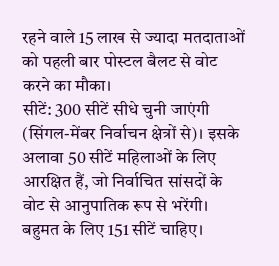रहने वाले 15 लाख से ज्यादा मतदाताओं को पहली बार पोस्टल बैलट से वोट करने का मौका।
सीटें: 300 सीटें सीधे चुनी जाएंगी (सिंगल-मेंबर निर्वाचन क्षेत्रों से)। इसके अलावा 50 सीटें महिलाओं के लिए आरक्षित हैं, जो निर्वाचित सांसदों के वोट से आनुपातिक रूप से भरेंगी। बहुमत के लिए 151 सीटें चाहिए।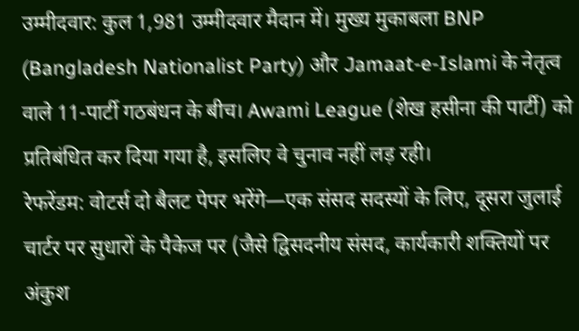उम्मीदवार: कुल 1,981 उम्मीदवार मैदान में। मुख्य मुकाबला BNP (Bangladesh Nationalist Party) और Jamaat-e-Islami के नेतृत्व वाले 11-पार्टी गठबंधन के बीच। Awami League (शेख हसीना की पार्टी) को प्रतिबंधित कर दिया गया है, इसलिए वे चुनाव नहीं लड़ रही।
रेफरेंडम: वोटर्स दो बैलट पेपर भरेंगे—एक संसद सदस्यों के लिए, दूसरा जुलाई चार्टर पर सुधारों के पैकेज पर (जैसे द्विसदनीय संसद, कार्यकारी शक्तियों पर अंकुश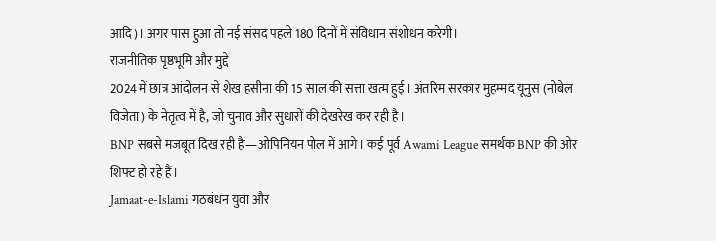आदि)। अगर पास हुआ तो नई संसद पहले 180 दिनों में संविधान संशोधन करेगी।
राजनीतिक पृष्ठभूमि और मुद्दे
2024 में छात्र आंदोलन से शेख हसीना की 15 साल की सत्ता खत्म हुई। अंतरिम सरकार मुहम्मद यूनुस (नोबेल विजेता) के नेतृत्व में है, जो चुनाव और सुधारों की देखरेख कर रही है।
BNP सबसे मजबूत दिख रही है—ओपिनियन पोल में आगे। कई पूर्व Awami League समर्थक BNP की ओर शिफ्ट हो रहे हैं।
Jamaat-e-Islami गठबंधन युवा और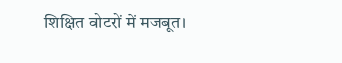शिक्षित वोटरों में मजबूत।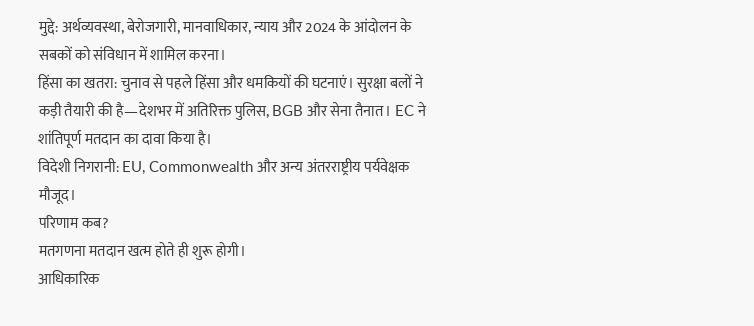मुद्दे: अर्थव्यवस्था, बेरोजगारी, मानवाधिकार, न्याय और 2024 के आंदोलन के सबकों को संविधान में शामिल करना।
हिंसा का खतरा: चुनाव से पहले हिंसा और धमकियों की घटनाएं। सुरक्षा बलों ने कड़ी तैयारी की है—देशभर में अतिरिक्त पुलिस, BGB और सेना तैनात। EC ने शांतिपूर्ण मतदान का दावा किया है।
विदेशी निगरानी: EU, Commonwealth और अन्य अंतरराष्ट्रीय पर्यवेक्षक मौजूद।
परिणाम कब?
मतगणना मतदान खत्म होते ही शुरू होगी।
आधिकारिक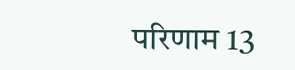परिणाम 13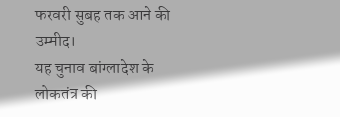फरवरी सुबह तक आने की उम्मीद।
यह चुनाव बांग्लादेश के लोकतंत्र की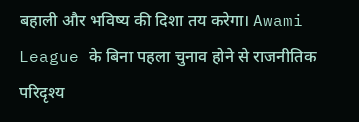बहाली और भविष्य की दिशा तय करेगा। Awami League के बिना पहला चुनाव होने से राजनीतिक परिदृश्य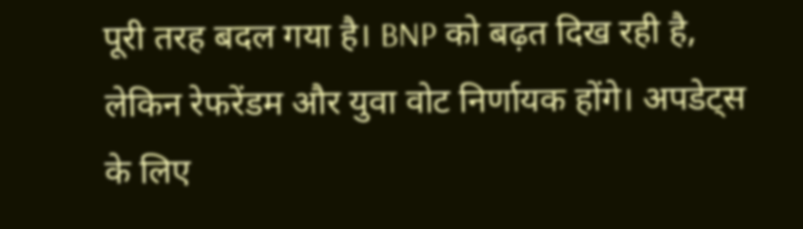पूरी तरह बदल गया है। BNP को बढ़त दिख रही है, लेकिन रेफरेंडम और युवा वोट निर्णायक होंगे। अपडेट्स के लिए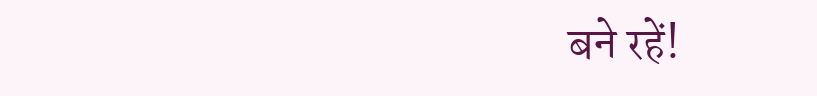बने रहें!